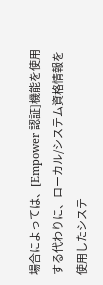場合によっては、[Empower 認証]機能を使用する代わりに、ローカル/システム資格情報を使用したシステ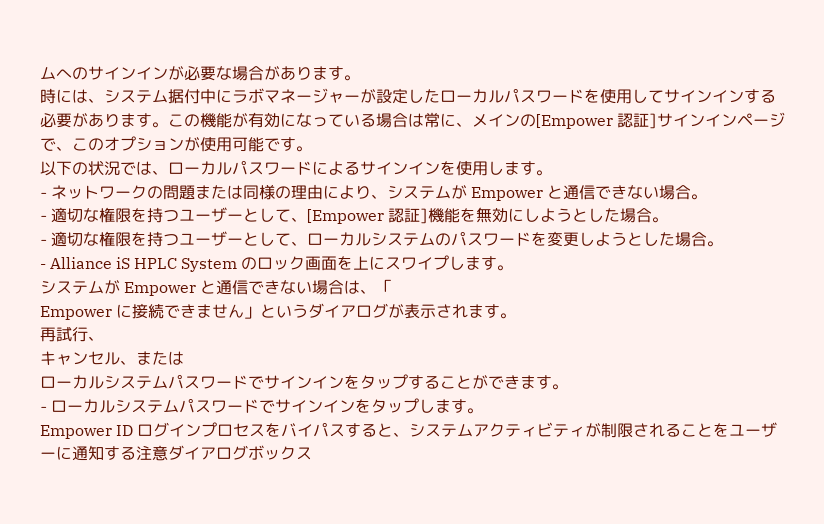ムへのサインインが必要な場合があります。
時には、システム据付中にラボマネージャーが設定したローカルパスワードを使用してサインインする必要があります。この機能が有効になっている場合は常に、メインの[Empower 認証]サインインページで、このオプションが使用可能です。
以下の状況では、ローカルパスワードによるサインインを使用します。
- ネットワークの問題または同様の理由により、システムが Empower と通信できない場合。
- 適切な権限を持つユーザーとして、[Empower 認証]機能を無効にしようとした場合。
- 適切な権限を持つユーザーとして、ローカルシステムのパスワードを変更しようとした場合。
- Alliance iS HPLC System のロック画面を上にスワイプします。
システムが Empower と通信できない場合は、「
Empower に接続できません」というダイアログが表示されます。
再試行、
キャンセル、または
ローカルシステムパスワードでサインインをタップすることができます。
- ローカルシステムパスワードでサインインをタップします。
Empower ID ログインプロセスをバイパスすると、システムアクティビティが制限されることをユーザーに通知する注意ダイアログボックス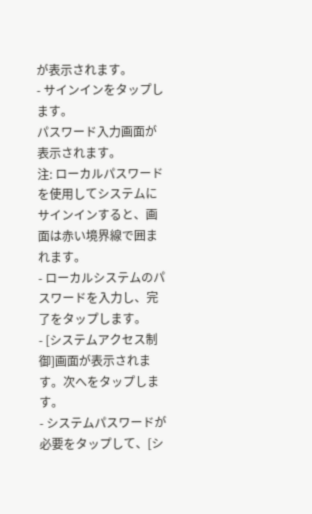が表示されます。
- サインインをタップします。
パスワード入力画面が表示されます。
注: ローカルパスワードを使用してシステムにサインインすると、画面は赤い境界線で囲まれます。
- ローカルシステムのパスワードを入力し、完了をタップします。
- [システムアクセス制御]画面が表示されます。次へをタップします。
- システムパスワードが必要をタップして、[シ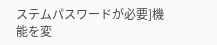ステムパスワードが必要]機能を変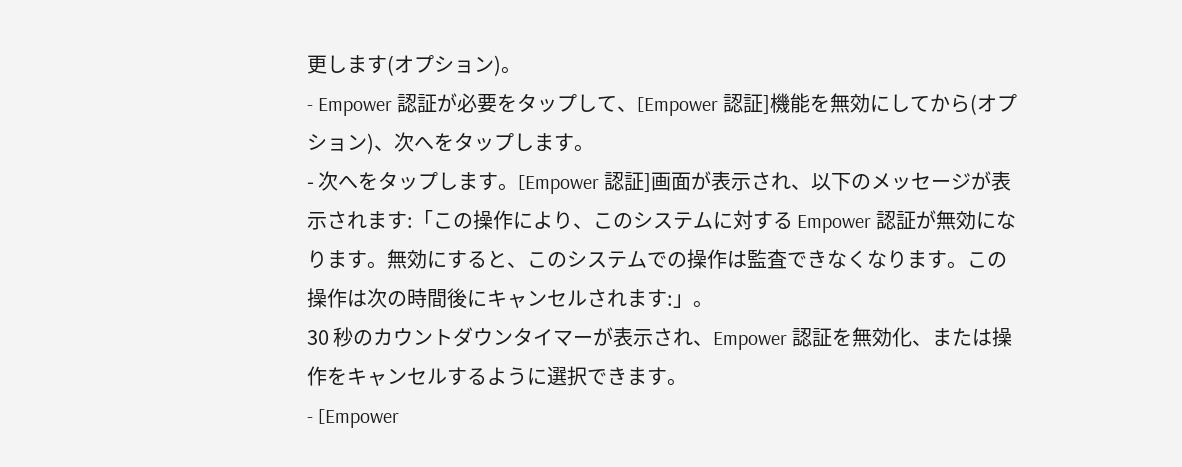更します(オプション)。
- Empower 認証が必要をタップして、[Empower 認証]機能を無効にしてから(オプション)、次へをタップします。
- 次へをタップします。[Empower 認証]画面が表示され、以下のメッセージが表示されます:「この操作により、このシステムに対する Empower 認証が無効になります。無効にすると、このシステムでの操作は監査できなくなります。この操作は次の時間後にキャンセルされます:」。
30 秒のカウントダウンタイマーが表示され、Empower 認証を無効化、または操作をキャンセルするように選択できます。
- [Empower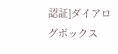認証]ダイアログボックス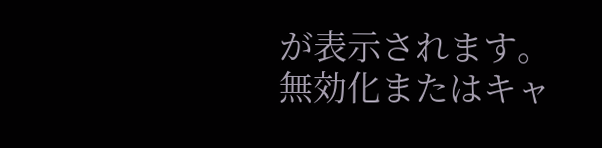が表示されます。無効化またはキャ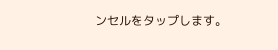ンセルをタップします。